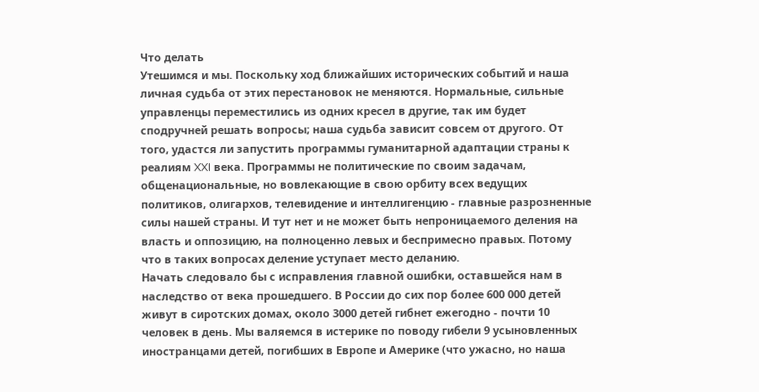Что делать
Утешимся и мы. Поскольку ход ближайших исторических событий и наша личная судьба от этих перестановок не меняются. Нормальные, сильные управленцы переместились из одних кресел в другие, так им будет сподручней решать вопросы; наша судьба зависит совсем от другого. От того, удастся ли запустить программы гуманитарной адаптации страны к реалиям XXI века. Программы не политические по своим задачам, общенациональные, но вовлекающие в свою орбиту всех ведущих политиков, олигархов, телевидение и интеллигенцию - главные разрозненные силы нашей страны. И тут нет и не может быть непроницаемого деления на власть и оппозицию, на полноценно левых и беспримесно правых. Потому что в таких вопросах деление уступает место деланию.
Начать следовало бы с исправления главной ошибки, оставшейся нам в наследство от века прошедшего. В России до сих пор более 600 000 детей живут в сиротских домах, около 3000 детей гибнет ежегодно - почти 10 человек в день. Мы валяемся в истерике по поводу гибели 9 усыновленных иностранцами детей, погибших в Европе и Америке (что ужасно, но наша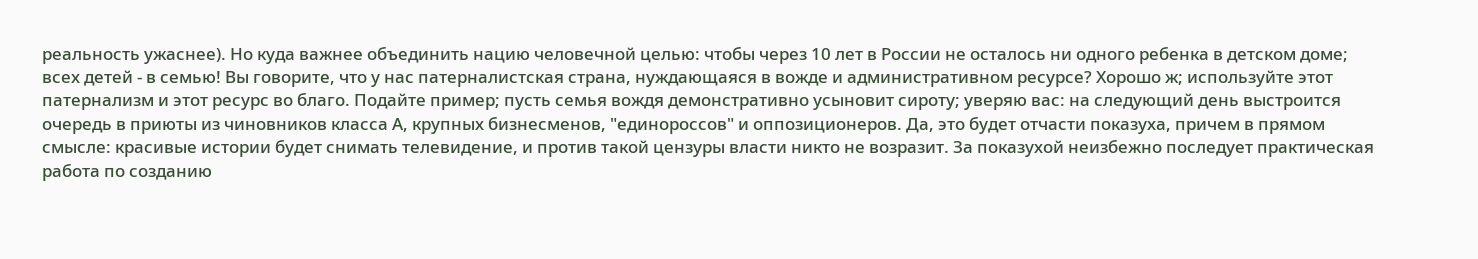реальность ужаснее). Но куда важнее объединить нацию человечной целью: чтобы через 10 лет в России не осталось ни одного ребенка в детском доме; всех детей - в семью! Вы говорите, что у нас патерналистская страна, нуждающаяся в вожде и административном ресурсе? Хорошо ж; используйте этот патернализм и этот ресурс во благо. Подайте пример; пусть семья вождя демонстративно усыновит сироту; уверяю вас: на следующий день выстроится очередь в приюты из чиновников класса А, крупных бизнесменов, "единороссов" и оппозиционеров. Да, это будет отчасти показуха, причем в прямом смысле: красивые истории будет снимать телевидение, и против такой цензуры власти никто не возразит. За показухой неизбежно последует практическая работа по созданию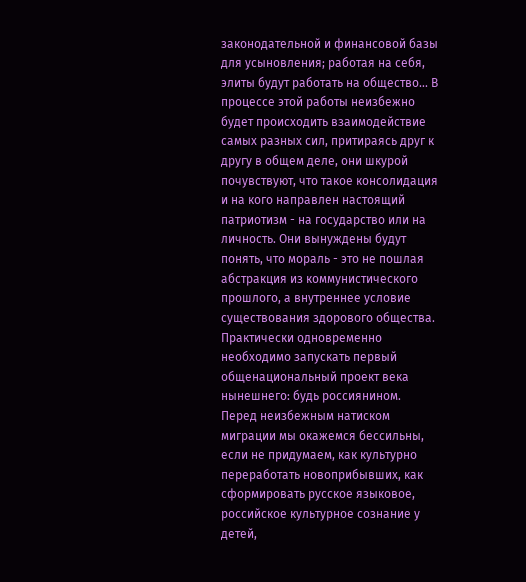законодательной и финансовой базы для усыновления; работая на себя, элиты будут работать на общество... В процессе этой работы неизбежно будет происходить взаимодействие самых разных сил, притираясь друг к другу в общем деле, они шкурой почувствуют, что такое консолидация и на кого направлен настоящий патриотизм - на государство или на личность. Они вынуждены будут понять, что мораль - это не пошлая абстракция из коммунистического прошлого, а внутреннее условие существования здорового общества.
Практически одновременно необходимо запускать первый общенациональный проект века нынешнего: будь россиянином. Перед неизбежным натиском миграции мы окажемся бессильны, если не придумаем, как культурно переработать новоприбывших, как сформировать русское языковое, российское культурное сознание у детей,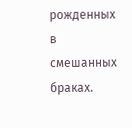рожденных в смешанных браках.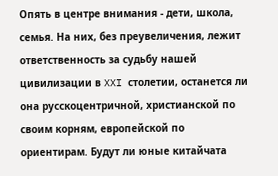Опять в центре внимания - дети, школа, семья. На них, без преувеличения, лежит ответственность за судьбу нашей цивилизации в XXI столетии, останется ли она русскоцентричной, христианской по своим корням, европейской по ориентирам. Будут ли юные китайчата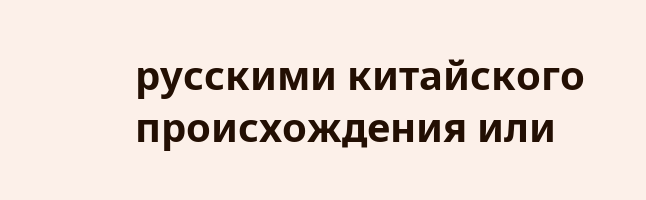русскими китайского происхождения или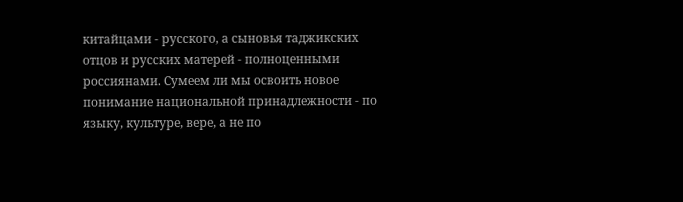китайцами - русского, а сыновья таджикских отцов и русских матерей - полноценными россиянами. Сумеем ли мы освоить новое понимание национальной принадлежности - по языку, культуре, вере, а не по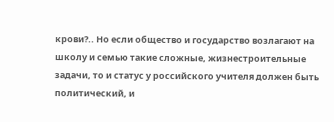крови?.. Но если общество и государство возлагают на школу и семью такие сложные, жизнестроительные задачи, то и статус у российского учителя должен быть политический, и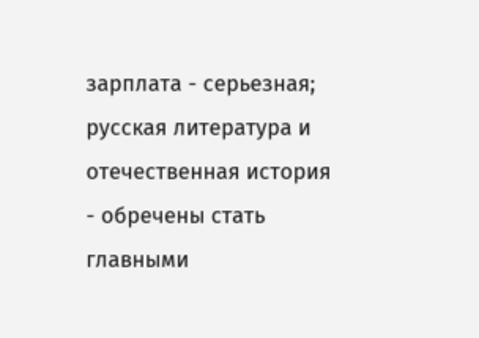зарплата - серьезная; русская литература и отечественная история - обречены стать главными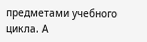предметами учебного цикла. А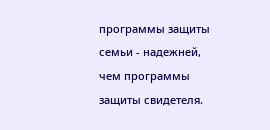программы защиты семьи - надежней, чем программы защиты свидетеля.